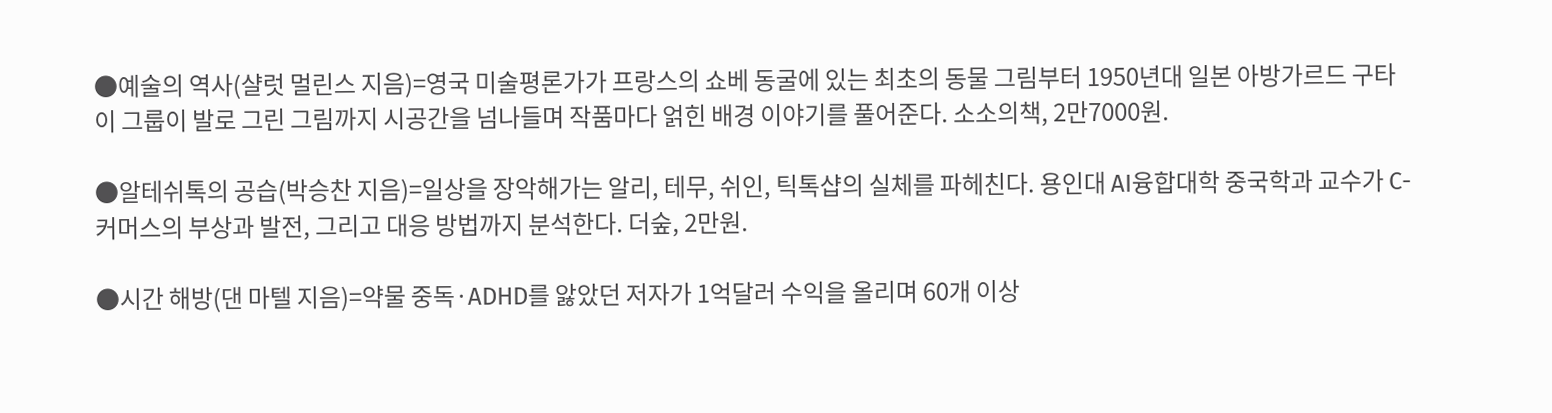●예술의 역사(샬럿 멀린스 지음)=영국 미술평론가가 프랑스의 쇼베 동굴에 있는 최초의 동물 그림부터 1950년대 일본 아방가르드 구타이 그룹이 발로 그린 그림까지 시공간을 넘나들며 작품마다 얽힌 배경 이야기를 풀어준다. 소소의책, 2만7000원.

●알테쉬톡의 공습(박승찬 지음)=일상을 장악해가는 알리, 테무, 쉬인, 틱톡샵의 실체를 파헤친다. 용인대 AI융합대학 중국학과 교수가 C-커머스의 부상과 발전, 그리고 대응 방법까지 분석한다. 더숲, 2만원.

●시간 해방(댄 마텔 지음)=약물 중독·ADHD를 앓았던 저자가 1억달러 수익을 올리며 60개 이상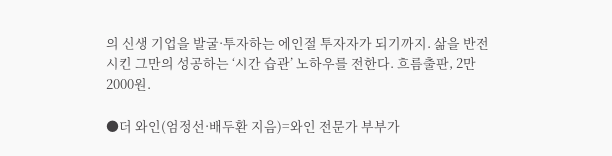의 신생 기업을 발굴·투자하는 에인절 투자자가 되기까지. 삶을 반전시킨 그만의 성공하는 ‘시간 습관’ 노하우를 전한다. 흐름출판, 2만2000원.

●더 와인(엄정선·배두환 지음)=와인 전문가 부부가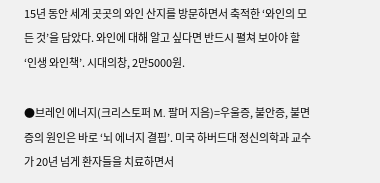15년 동안 세계 곳곳의 와인 산지를 방문하면서 축적한 ‘와인의 모든 것’을 담았다. 와인에 대해 알고 싶다면 반드시 펼쳐 보아야 할 ‘인생 와인책’. 시대의창, 2만5000원.

●브레인 에너지(크리스토퍼 M. 팔머 지음)=우울증, 불안증, 불면증의 원인은 바로 ‘뇌 에너지 결핍’. 미국 하버드대 정신의학과 교수가 20년 넘게 환자들을 치료하면서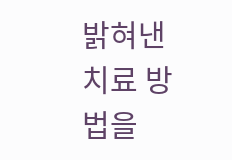밝혀낸 치료 방법을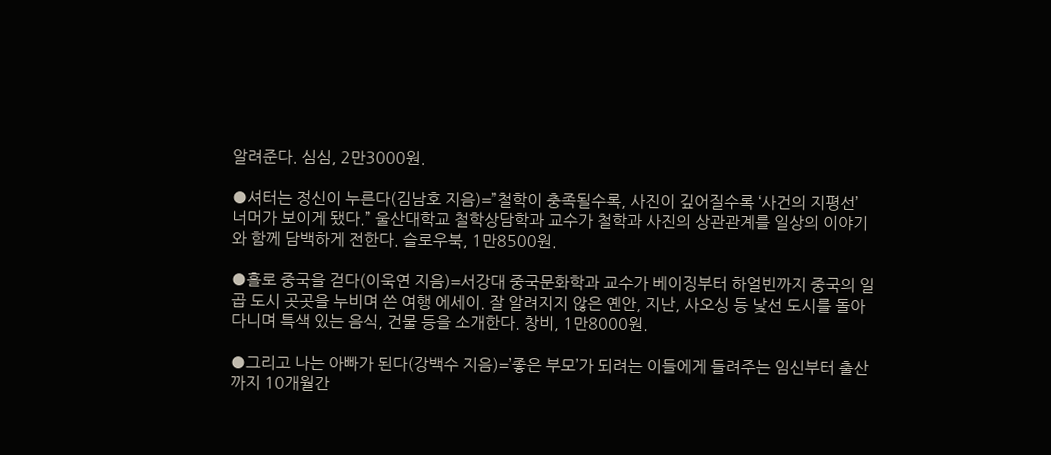알려준다. 심심, 2만3000원.

●셔터는 정신이 누른다(김남호 지음)=”철학이 충족될수록, 사진이 깊어질수록 ‘사건의 지평선’ 너머가 보이게 됐다.” 울산대학교 철학상담학과 교수가 철학과 사진의 상관관계를 일상의 이야기와 함께 담백하게 전한다. 슬로우북, 1만8500원.

●홀로 중국을 걷다(이욱연 지음)=서강대 중국문화학과 교수가 베이징부터 하얼빈까지 중국의 일곱 도시 곳곳을 누비며 쓴 여행 에세이. 잘 알려지지 않은 옌안, 지난, 사오싱 등 낯선 도시를 돌아다니며 특색 있는 음식, 건물 등을 소개한다. 창비, 1만8000원.

●그리고 나는 아빠가 된다(강백수 지음)=’좋은 부모’가 되려는 이들에게 들려주는 임신부터 출산까지 10개월간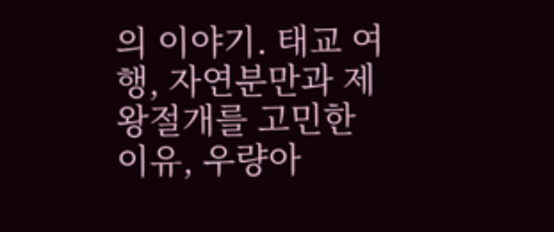의 이야기. 태교 여행, 자연분만과 제왕절개를 고민한 이유, 우량아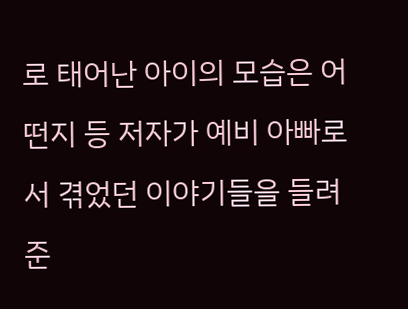로 태어난 아이의 모습은 어떤지 등 저자가 예비 아빠로서 겪었던 이야기들을 들려준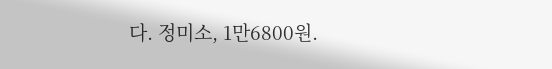다. 정미소, 1만6800원.